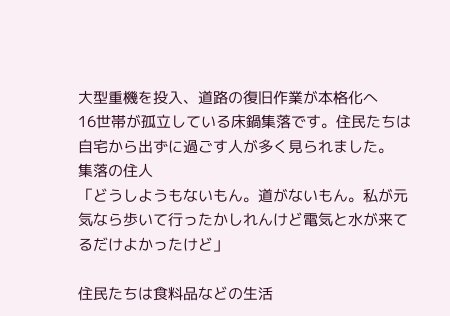大型重機を投入、道路の復旧作業が本格化へ
16世帯が孤立している床鍋集落です。住民たちは自宅から出ずに過ごす人が多く見られました。
集落の住人
「どうしようもないもん。道がないもん。私が元気なら歩いて行ったかしれんけど電気と水が来てるだけよかったけど」

住民たちは食料品などの生活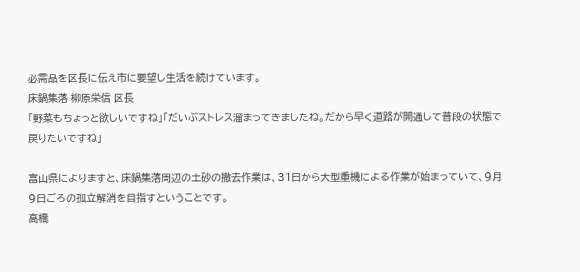必需品を区長に伝え市に要望し生活を続けています。
床鍋集落 柳原栄信 区長
「野菜もちょっと欲しいですね」「だいぶストレス溜まってきましたね。だから早く道路が開通して普段の状態で戻りたいですね」

富山県によりますと、床鍋集落周辺の土砂の撤去作業は、31日から大型重機による作業が始まっていて、9月9日ごろの孤立解消を目指すということです。
高橋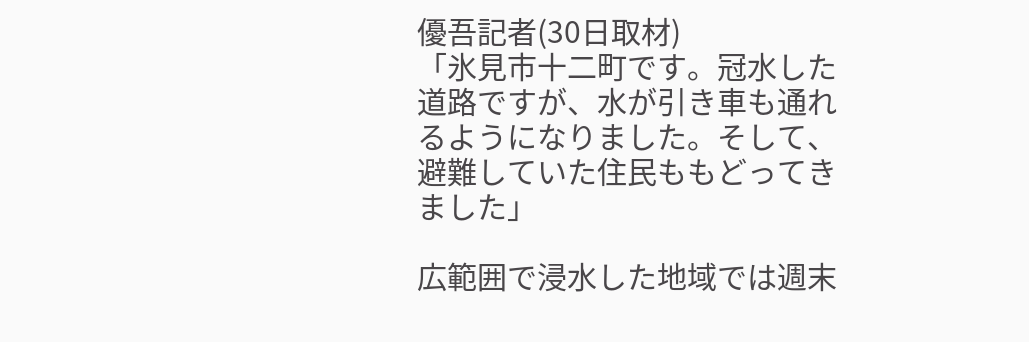優吾記者(30日取材)
「氷見市十二町です。冠水した道路ですが、水が引き車も通れるようになりました。そして、避難していた住民ももどってきました」

広範囲で浸水した地域では週末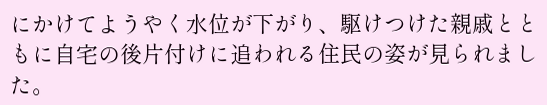にかけてようやく水位が下がり、駆けつけた親戚とともに自宅の後片付けに追われる住民の姿が見られました。